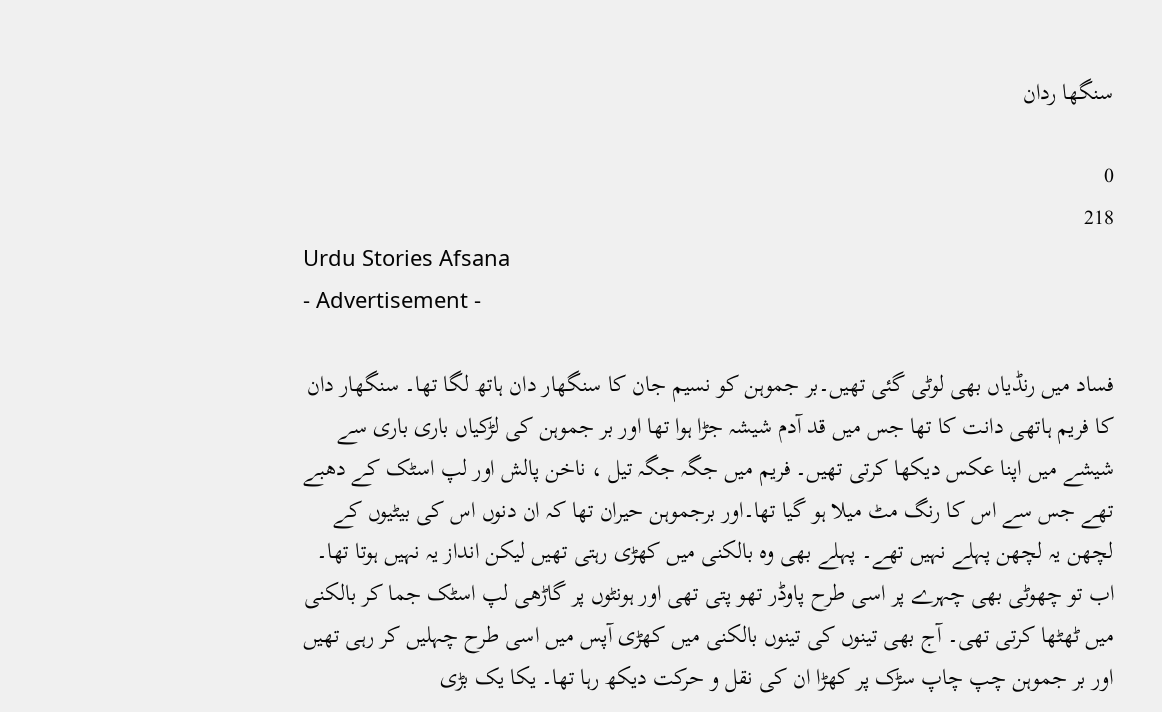سنگھا ردان

0
218
Urdu Stories Afsana
- Advertisement -

فساد میں رنڈیاں بھی لوٹی گئی تھیں۔بر جموہن کو نسیم جان کا سنگھار دان ہاتھ لگا تھا۔ سنگھار دان کا فریم ہاتھی دانت کا تھا جس میں قد آدم شیشہ جڑا ہوا تھا اور بر جموہن کی لڑکیاں باری باری سے شیشے میں اپنا عکس دیکھا کرتی تھیں۔ فریم میں جگہ جگہ تیل ، ناخن پالش اور لپ اسٹک کے دھبے تھے جس سے اس کا رنگ مٹ میلا ہو گیا تھا۔اور برجموہن حیران تھا کہ ان دنوں اس کی بیٹیوں کے لچھن یہ لچھن پہلے نہیں تھے۔ پہلے بھی وہ بالکنی میں کھڑی رہتی تھیں لیکن انداز یہ نہیں ہوتا تھا۔ اب تو چھوٹی بھی چہرے پر اسی طرح پاوڈر تھو پتی تھی اور ہونٹوں پر گاڑھی لپ اسٹک جما کر بالکنی میں ٹھٹھا کرتی تھی۔ آج بھی تینوں کی تینوں بالکنی میں کھڑی آپس میں اسی طرح چہلیں کر رہی تھیں اور بر جموہن چپ چاپ سڑک پر کھڑا ان کی نقل و حرکت دیکھ رہا تھا۔ یکا یک بڑی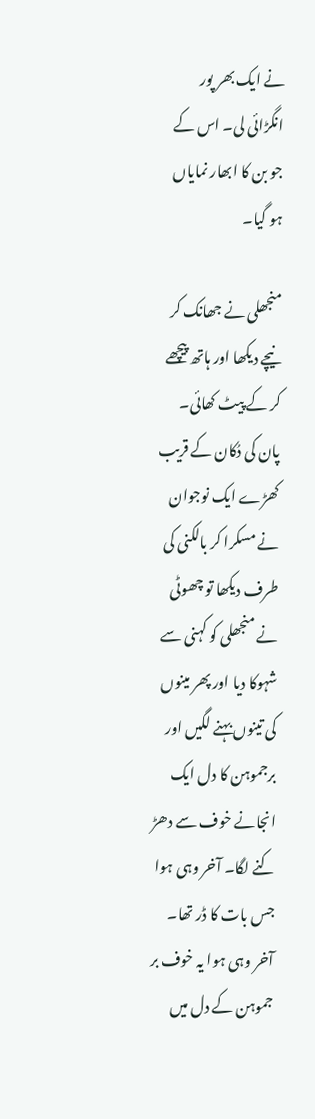نے ایک بھر پور انگڑائی لی۔ اس کے جو بن کا ابھار نمایاں ہو گیا۔

منجھلی نے جھانک کر نیچے دیکھا اور ہاتھ پیچھے کر کے پیٹ کھائی۔ پان کی دُکان کے قریب کھڑے ایک نوجوان نے مسکرا کر بالکنی کی طرف دیکھا تو چھوٹی نے منجھلی کو کہنی سے شہوکا دیا اور پھر مینوں کی تینوں بہنے لگیں اور برجموہن کا دل ایک انجانے خوف سے دھڑ کنے لگا۔ آخر وہی ہوا جس بات کا ڈر تھا۔ آخر وہی ہوا یہ خوف بر جموہن کے دل میں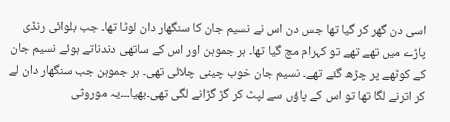اسی دن گھر کر گیا تھا جس دن اس نے نسیم جان کا سنگھار دان لوٹا تھا۔ جب بلوائی رنڈی پاڑے میں تھے تھے تو کہرام مچ گیا تھا۔ ہر جموہن اور اس کے ساتھی دندناتے ہوئے نسیم جان کے کوٹھے پر چڑھ گئے تھے۔ نسیم جان خوب چینی چلائی تھی۔ ہر جموہن جب سنگھار دان لے کر اترنے لگا تھا تو اس کے پاؤں سے لپٹ کر گڑ گڑانے لگی تھی۔بھیا۔۔۔یہ موروثی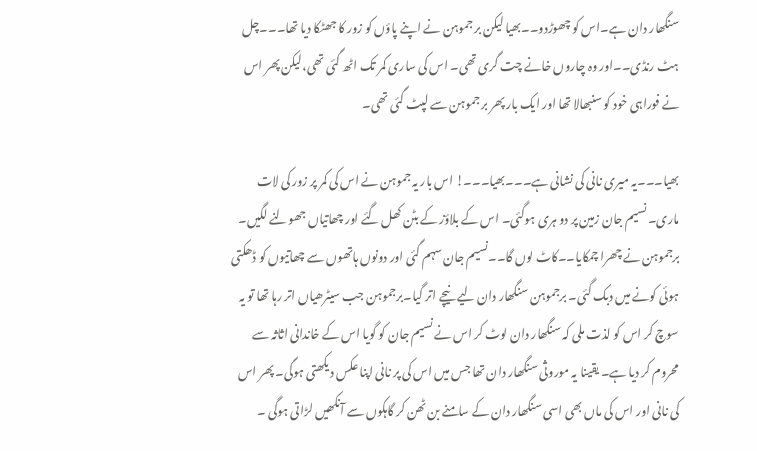سنگھار دان ہے۔اس کو چھوڑدو۔۔بھیا لیکن بر جموہن نے اپنے پاؤں کو زور کا جھٹکا دیا تھا۔۔۔چل ہٹ رنڈی۔۔اور وہ چاروں خانے چت گری تھی۔ اس کی ساری کمر تک اٹھ گئی تھی،لیکن پھر اس نے فوراہی خود کو سنبھالا تھا اور ایک بار پھر بر جموہن سے لپٹ گئی تھی۔

بھیا۔۔۔یہ میری نانی کی نشانی ہے۔۔۔بھیا۔۔۔! اس بار یہ جموہن نے اس کی کمر پر زور کی لات ماری۔ نسیم جان زمین پر دو ہری ہوگئی۔ اس کے بلاؤز کے بٹن کھل گئے اور چھاتیاں جھولنے لگیں۔ برجموہن نے چھرا چمکایا۔۔کاٹ لوں گا۔۔نسیم جان سہم گئی اور دونوں ہاتھوں سے چھاتیوں کو ڈھکتی ہوئی کونے میں دبک گئی۔ برجموہن سنگھار دان لیے نیچے اتر گیا۔برجموہن جب سیٹرھیاں اتر رہا تھا تو یہ سوچ کر اس کو لذت ملی کہ سنگھار دان لوٹ کر اس نے نسیم جان کو گویا اس کے خاندانی اثاثہ سے محروم کر دیا ہے۔ یقینا یہ موروثی سنگھار دان تھا جس میں اس کی پر نانی اپنا عکس دیکھتی ہوگی۔ پھر اس کی نانی اور اس کی ماں بھی اسی سنگھار دان کے سامنے بن ٹھن کر گاہکوں سے آنکھیں لڑاتی ہوگی ۔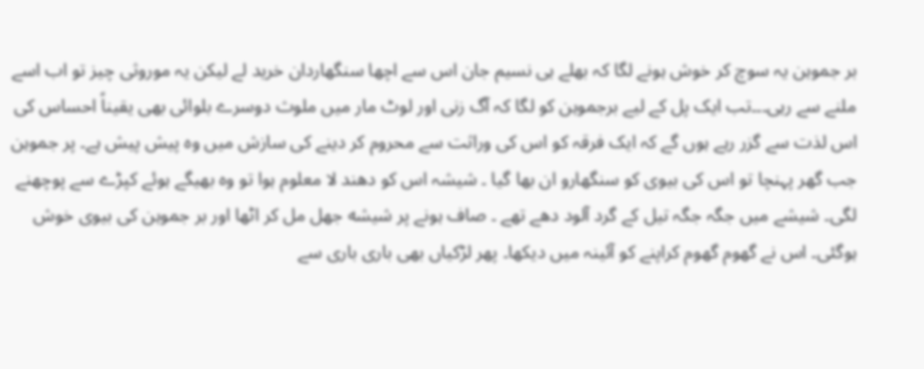بر جموہن یہ سوچ کر خوش ہونے لگا کہ بھلے ہی نسیم جان اس سے اچھا سنگھاردان خرید لے لیکن یہ موروثی چیز تو اب اسے ملنے سے رہی۔۔۔تب ایک پل کے لیے برجموہن کو لگا کہ آگ زنی اور لوٹ مار میں ملوث دوسرے بلوائی بھی یقیناً احساس کی اس لذت سے گزر رہے ہوں گے کہ ایک فرقہ کو اس کی وراثت سے محروم کر دینے کی سازش میں وہ پیش پیش ہے۔ پر جموہن جب گھر پہنچا تو اس کی بیوی کو سنگھارو ان بھا گیا ۔ شیشہ اس کو دھند لا معلوم ہوا تو وہ بھیگے ہوئے کپڑے سے پوچھنے لگی۔ شیشے میں جگہ جگہ تیل کے گرد آلود دھے تھے ۔ صاف ہونے پر شیشه جھل مل کر اٹھا اور بر جموہن کی بیوی خوش ہوگئی۔ اس نے گھوم گھوم کراپنے کو آئینہ میں دیکھا۔ پھر لڑکیاں بھی باری باری سے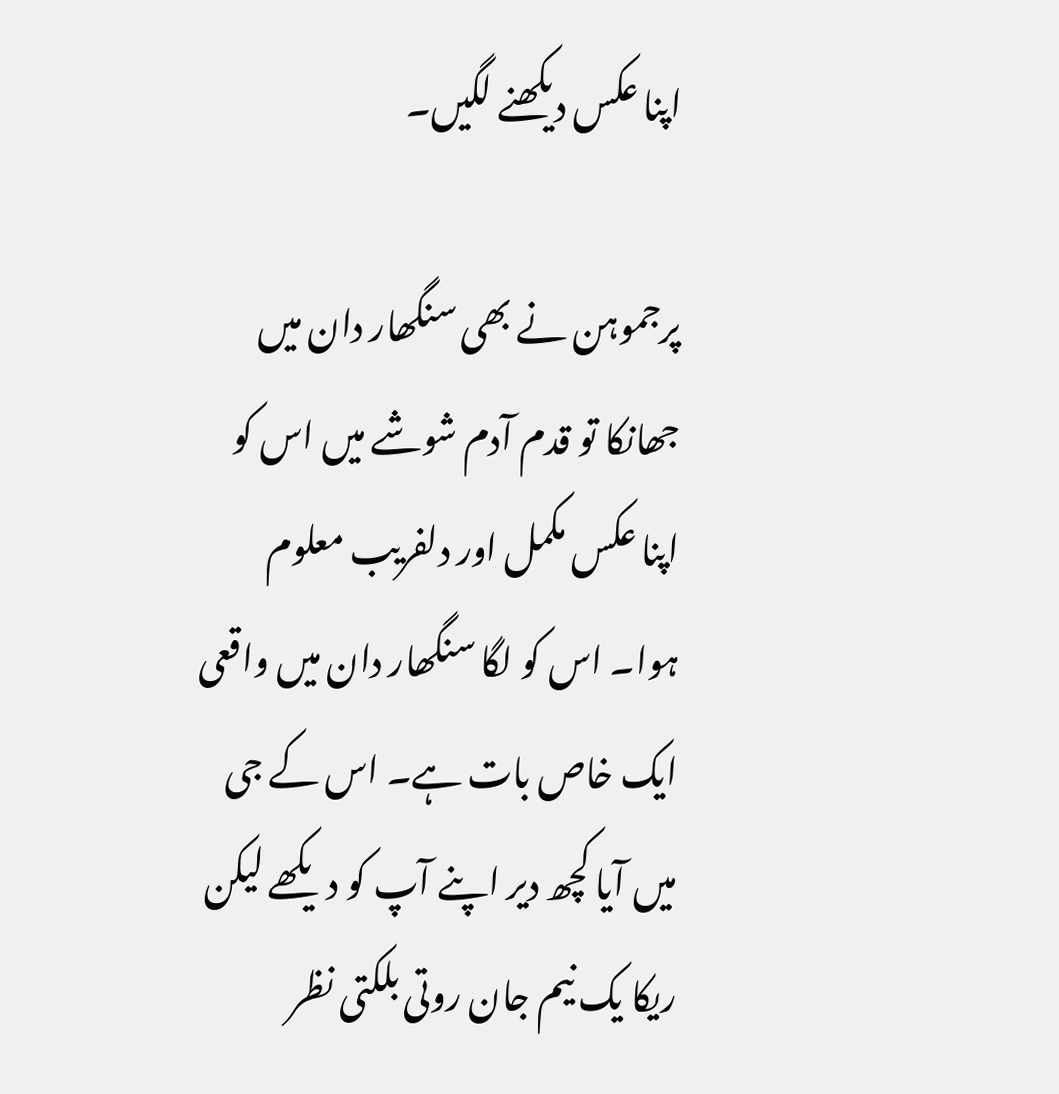اپنا عکس دیکھنے لگیں۔

پرجموہن نے بھی سنگھار دان میں جھانکا تو قدم آدم شوشے میں اس کو اپنا عکس مکمل اور دلفریب معلوم ہوا۔ اس کو لگا سنگھار دان میں واقعی ایک خاص بات ہے۔ اس کے جی میں آیا کچھ دیر اپنے آپ کو دیکھے لیکن ریکا یک نیم جان روتی بلکتی نظر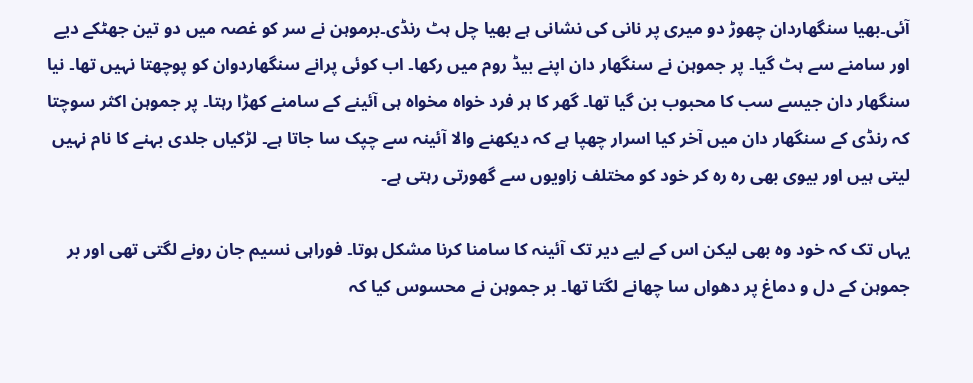آئی۔بھیا سنگھاردان چھوڑ دو میری پر نانی کی نشانی ہے بھیا چل ہٹ رنڈی۔برموہن نے سر کو غصہ میں دو تین جھٹکے دیے اور سامنے سے ہٹ گیا۔ پر جموہن نے سنگھار دان اپنے بیڈ روم میں رکھا۔ اب کوئی پرانے سنگھاردوان کو پوچھتا نہیں تھا۔ نیا سنگھار دان جیسے سب کا محبوب بن گیا تھا۔ گھر کا ہر فرد خواہ مخواہ ہی آئینے کے سامنے کھڑا رہتا۔ پر جموہن اکثر سوچتا کہ رنڈی کے سنگھار دان میں آخر کیا اسرار چھپا ہے کہ دیکھنے والا آئینہ سے چپک سا جاتا ہے۔ لڑکیاں جلدی بہنے کا نام نہیں لیتی ہیں اور بیوی بھی رہ رہ کر خود کو مختلف زاویوں سے گھورتی رہتی ہے۔

یہاں تک کہ خود وہ بھی لیکن اس کے لیے دیر تک آئینہ کا سامنا کرنا مشکل ہوتا۔ فوراہی نسیم جان رونے لگتی تھی اور بر جموہن کے دل و دماغ پر دھواں سا چھانے لگتا تھا۔ بر جموہن نے محسوس کیا کہ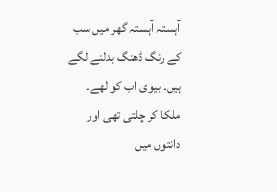آہستہ آہستہ گھر میں سب کے رنگ ڈھنگ بدلنے لگے ہیں۔ بیوی اب کو لھے۔ ملکا کر چلتی تھی اور دانتوں میں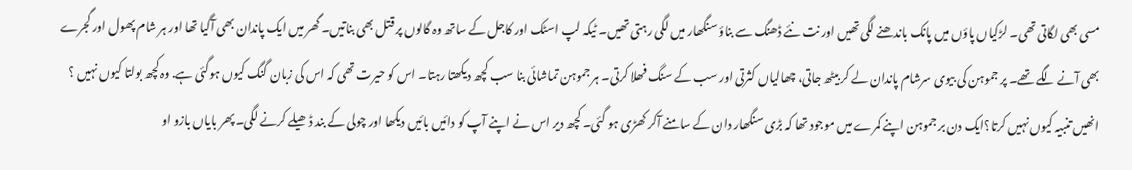مسی بھی لگاتی تھی۔ لڑکیاں پاؤں میں پانک باندھنے لگی تھیں اور نت نئے ڈھنگ سے بناؤ سنگھار میں لگی رہتی تھیں۔ ٹیکہ لپ اسٹک اور کاجل کے ساتھ وہ گالوں پر قتل بھی بناتیں۔ گھر میں ایک پاندان بھی آگیا تھا اور ہر شام پھول اور گجرے بھی آنے لگے تھے۔ پر جموہن کی بیوی سرشام پاندان لے کر بیٹھ جاتی، چھالیاں کثرتی اور سب کے سنگ فھلا کرتی۔ ہر جموہن تماشائی بنا سب کچھ دیکھتا رہتا۔ اس کو حیرت تھی کہ اس کی زبان گنگ کیوں ہوگئی ہے. وہ کچھ بولتا کیوں نہیں ؟ انھیں تنبیہ کیوں نہیں کرتا؟ایک دن بر جموہن اپنے کمرے میں موجود تھا کہ بڑی سنگھار دان کے سامنے آکر کھڑی ہو گئی۔ کچھ دیر اس نے اپنے آپ کو دائیں بائیں دیکھا اور چولی کے بند ڈھیلے کرنے لگی۔ پھر بایاں بازو او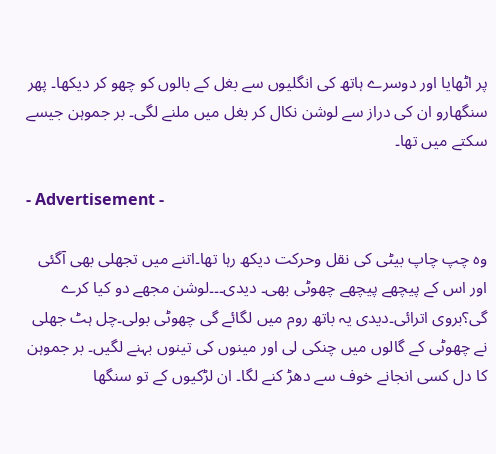پر اٹھایا اور دوسرے ہاتھ کی انگلیوں سے بغل کے بالوں کو چھو کر دیکھا۔ پھر سنگھارو ان کی دراز سے لوشن نکال کر بغل میں ملنے لگی۔ بر جموہن جیسے سکتے میں تھا۔

- Advertisement -

وہ چپ چاپ بیٹی کی نقل وحرکت دیکھ رہا تھا۔اتنے میں تجھلی بھی آگئی اور اس کے پیچھے پیچھے چھوٹی بھی۔ دیدی۔۔۔لوشن مجھے دو کیا کرے گی؟بروی اترائی۔دیدی یہ باتھ روم میں لگائے گی چھوٹی بولی۔چل ہٹ جھلی نے چھوٹی کے گالوں میں چنکی لی اور مینوں کی تینوں بہنے لگیں۔ بر جموہن کا دل کسی انجانے خوف سے دھڑ کنے لگا۔ ان لڑکیوں کے تو سنگھا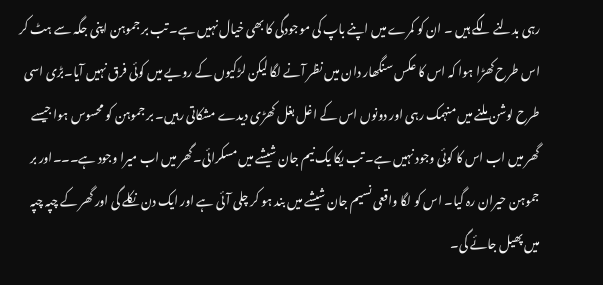رہی بدلنے لگے ہیں ۔ ان کو کمرے میں اپنے باپ کی موجودگی کا بھی خیال نہیں ہے۔ تب بر جموہن اپنی جگہ سے ہٹ کر اس طرح کھڑا ہوا کہ اس کا عکس سنگھار دان میں نظر آنے لگا لیکن لڑکیوں کے رویے میں کوئی فرق نہیں آیا۔بڑی اسی طرح لوشن ملنے میں منہمک رہی اور دونوں اس کے اغل بغل کھڑی دیدے مشکاتی رہیں۔ بر جموہن کو محسوس ہوا جیسے گھر میں اب اس کا کوئی وجود نہیں ہے۔ تب یکا یک نیم جان شیشے میں مسکرائی۔گھر میں اب میرا وجود ہے۔۔۔اور بر جموہن حیران رہ گیا۔ اس کو لگا واقعی نسیم جان شیشے میں بند ہو کر چلی آئی ہے اور ایک دن نکلے گی اور گھر کے چپہ چپہ میں پھیل جائے گی۔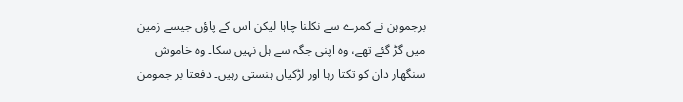برجموہن نے کمرے سے نکلنا چاہا لیکن اس کے پاؤں جیسے زمین میں گڑ گئے تھے، وہ اپنی جگہ سے ہل نہیں سکا۔ وہ خاموش سنگھار دان کو تکتا رہا اور لڑکیاں ہنستی رہیں۔ دفعتا بر جمومن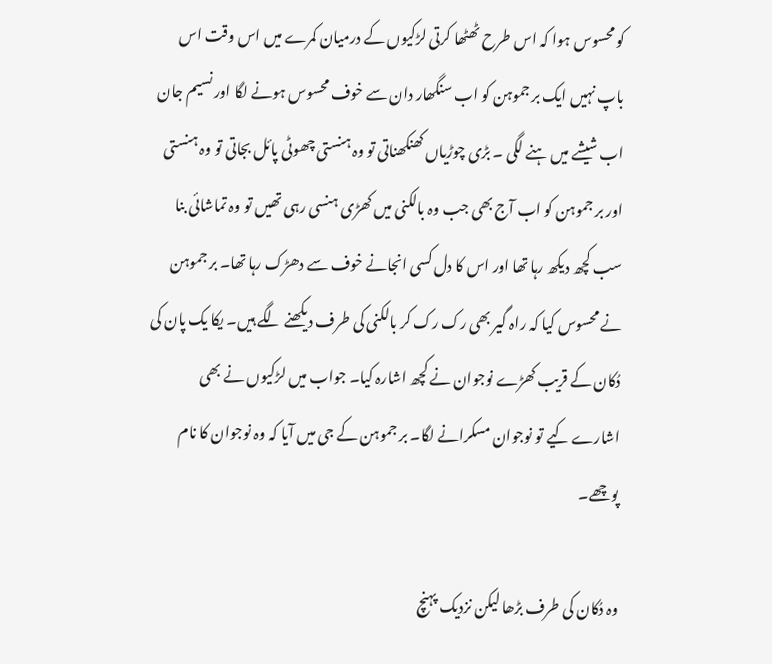کو محسوس ہوا کہ اس طرح ٹھٹھا کرتی لڑکیوں کے درمیان کمرے میں اس وقت اس باپ نہیں ایک بر جموہن کو اب سنگھار دان سے خوف محسوس ہونے لگا اور نسیم جان اب شیشے میں ہنے لگی ۔ بڑی چوڑیاں کھنکھناتی تو وہ ہنستی چھوٹی پائل بجاتی تو وہ ہنستی اور بر جموہن کو اب آج بھی جب وہ بالکنی میں کھڑی ہنسی رہی تھیں تو وہ تماشائی بنا سب کچھ دیکھ رہا تھا اور اس کا دل کسی انجانے خوف سے دھڑک رہا تھا۔ بر جموہن نے محسوس کیا کہ راہ گیر بھی رک رک کر بالکنی کی طرف دیکھنے لگے ہیں۔ یکا یک پان کی دُکان کے قریب کھڑے نوجوان نے کچھ اشارہ کیا۔ جواب میں لڑکیوں نے بھی اشارے کیے تو نوجوان مسکرانے لگا۔ بر جموہن کے جی میں آیا کہ وہ نوجوان کا نام پوچھے۔

وہ دُکان کی طرف بڑھا لیکن نزدیک پہنچ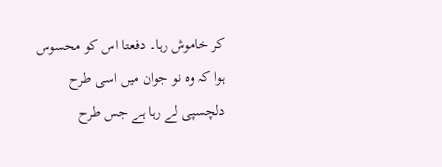کر خاموش رہا۔ دفعتا اس کو محسوس ہوا کہ وہ نو جوان میں اسی طرح دلچسپی لے رہا ہے جس طرح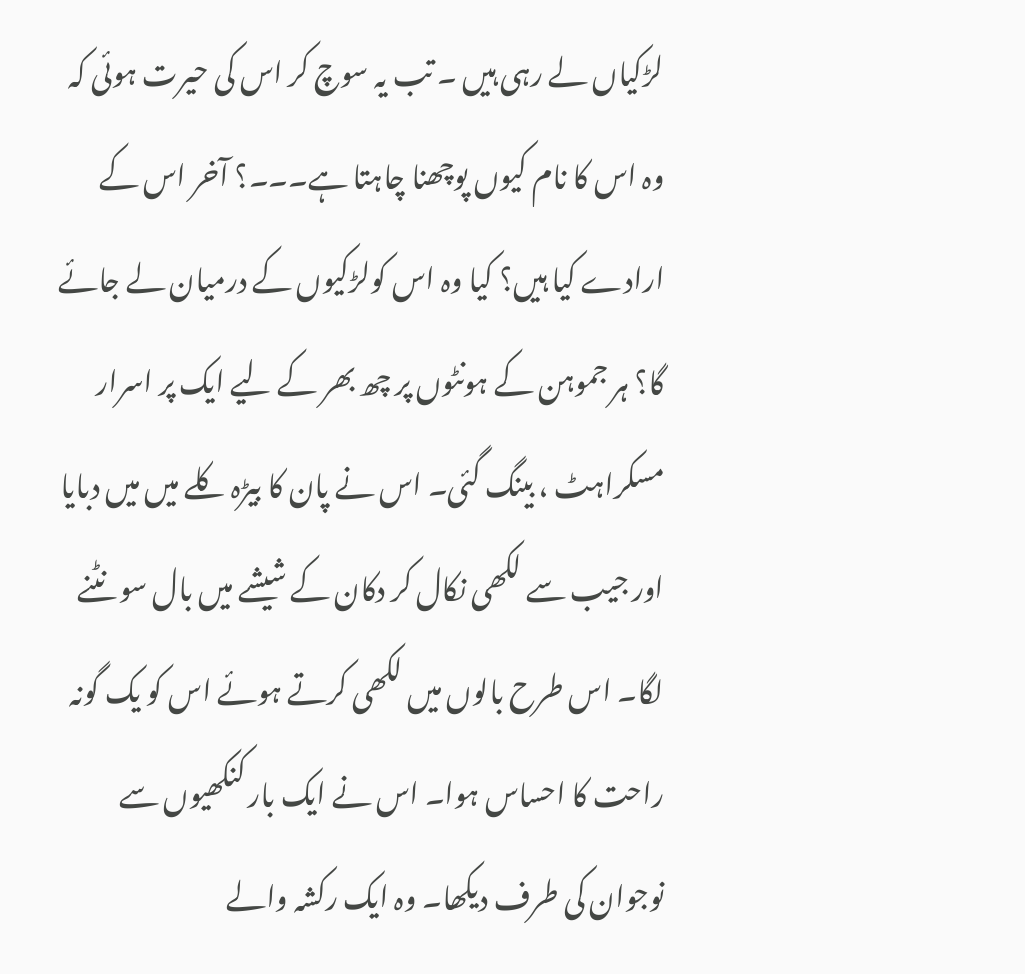لڑکیاں لے رہی ہیں ۔ تب یہ سوچ کر اس کی حیرت ہوئی کہ وہ اس کا نام کیوں پوچھنا چاہتا ہے۔۔۔؟ آخر اس کے ارادے کیا ہیں؟ کیا وہ اس کولڑکیوں کے درمیان لے جائے گا؟ ہر جموہن کے ہونٹوں پر چھ بھر کے لیے ایک پر اسرار مسکراہٹ ، بینگ گئی۔ اس نے پان کا بیڑہ کلے میں میں دبایا اور جیب سے لکھی نکال کر دکان کے شیشے میں بال سو نٹنے لگا۔ اس طرح بالوں میں لکھی کرتے ہوئے اس کو یک گونہ راحت کا احساس ہوا۔ اس نے ایک بار کنکھیوں سے نوجوان کی طرف دیکھا۔ وہ ایک رکشہ والے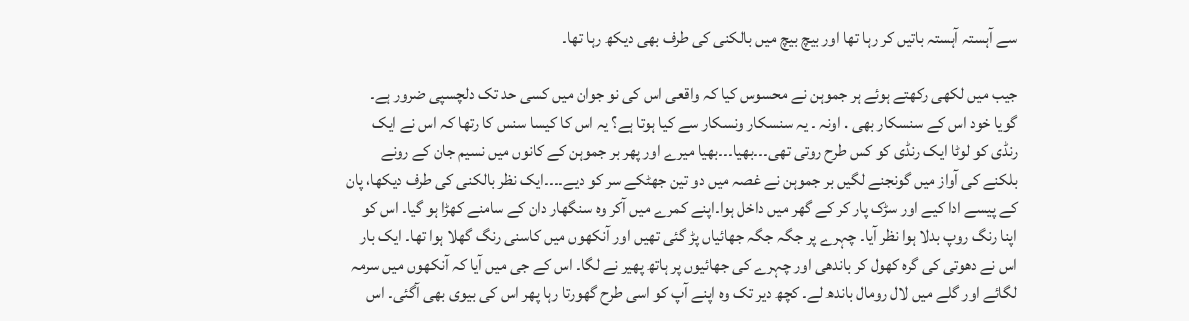سے آہستہ آہستہ باتیں کر رہا تھا اور بیچ بیچ میں بالکنی کی طرف بھی دیکھ رہا تھا۔

جیب میں لکھی رکھتے ہوئے ہر جموہن نے محسوس کیا کہ واقعی اس کی نو جوان میں کسی حد تک دلچسپی ضرور ہے۔ گویا خود اس کے سنسکار بھی . اونہ ۔ یہ سنسکار ونسکار سے کیا ہوتا ہے؟ یہ اس کا کیسا سنس کا رتھا کہ اس نے ایک رنڈی کو لوٹا ایک رنڈی کو کس طرح روتی تھی۔۔۔بھیا۔۔۔بھیا میرے اور پھر بر جموہن کے کانوں میں نسیم جان کے رونے بلکنے کی آواز میں گونجنے لگیں بر جموہن نے غصہ میں دو تین جھٹکے سر کو دیے۔۔۔۔ایک نظر بالکنی کی طرف دیکھا، پان کے پیسے ادا کیے اور سڑک پار کر کے گھر میں داخل ہوا۔اپنے کمرے میں آکر وہ سنگھار دان کے سامنے کھڑا ہو گیا۔ اس کو اپنا رنگ روپ بدلا ہوا نظر آیا۔ چہرے پر جگہ جگہ جھائیاں پڑ گئی تھیں اور آنکھوں میں کاسنی رنگ گھلا ہوا تھا۔ ایک بار اس نے دھوتی کی گرہ کھول کر باندھی اور چہرے کی جھائیوں پر ہاتھ پھیر نے لگا۔ اس کے جی میں آیا کہ آنکھوں میں سرمہ لگائے اور گلے میں لال رومال باندھ لے۔ کچھ دیر تک وہ اپنے آپ کو اسی طرح گھورتا رہا پھر اس کی بیوی بھی آگئی۔ اس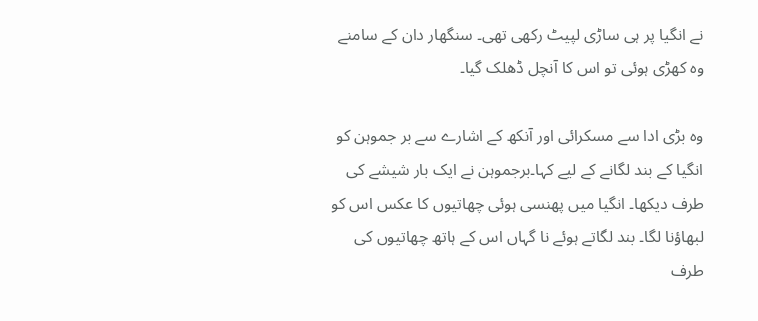نے انگیا پر ہی ساڑی لپیٹ رکھی تھی۔ سنگھار دان کے سامنے وہ کھڑی ہوئی تو اس کا آنچل ڈھلک گیا۔

وہ بڑی ادا سے مسکرائی اور آنکھ کے اشارے سے بر جموہن کو انگیا کے بند لگانے کے لیے کہا۔برجموہن نے ایک بار شیشے کی طرف دیکھا۔ انگیا میں پھنسی ہوئی چھاتیوں کا عکس اس کو لبھاؤنا لگا۔ بند لگاتے ہوئے نا گہاں اس کے ہاتھ چھاتیوں کی طرف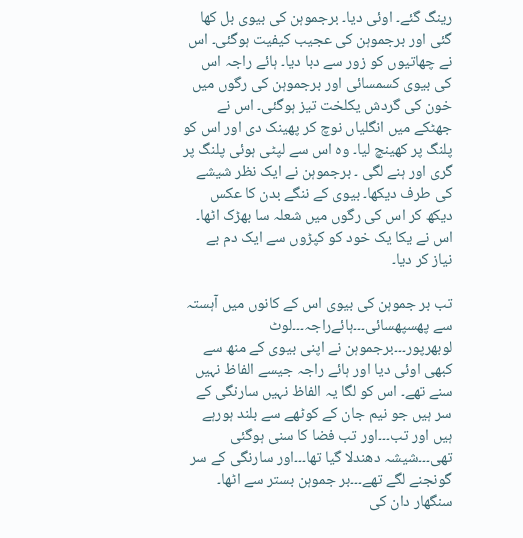رینگ گئے۔ اوئی دیا۔ برجموہن کی بیوی بل کھا گئی اور برجموہن کی عجیب کیفیت ہوگئی۔ اس نے چھاتیوں کو زور سے دبا دیا۔ ہائے راجہ اس کی بیوی کسمسائی اور برجموہن کی رگوں میں خون کی گردش یکلخت تیز ہوگئی۔ اس نے جھٹکے میں انگلیاں نوچ کر پھینک دی اور اس کو پلنگ پر کھینچ لیا۔ وہ اس سے لپٹی ہوئی پلنگ پر گری اور ہنے لگی ۔ برجموہن نے ایک نظر شیشے کی طرف دیکھا۔ بیوی کے ننگے بدن کا عکس دیکھ کر اس کی رگوں میں شعلہ سا بھڑک اٹھا۔ اس نے یکا یک خود کو کپڑوں سے ایک دم بے نیاز کر دیا۔

تب بر جموہن کی بیوی اس کے کانوں میں آہستہ سے پھسپھسائی۔۔۔ہائےراجہ۔۔۔لوٹ لوبھرپور۔۔۔برجموہن نے اپنی بیوی کے منھ سے کبھی اوئی دیا اور ہائے راجہ جیسے الفاظ نہیں سنے تھے۔ اس کو لگا یہ الفاظ نہیں سارنگی کے سر ہیں جو نیم جان کے کوٹھے سے بلند ہورہے ہیں اور تب۔۔۔اور تب فضا کا سنی ہوگئی تھی۔۔۔شیشہ دھندلا گیا تھا۔۔۔اور سارنگی کے سر گونجنے لگے تھے۔۔۔بر جموہن بستر سے اٹھا۔ سنگھار دان کی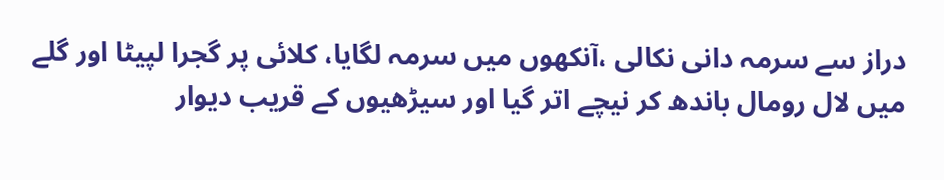دراز سے سرمہ دانی نکالی ،آنکھوں میں سرمہ لگایا، کلائی پر گجرا لپیٹا اور گلے میں لال رومال باندھ کر نیچے اتر گیا اور سیڑھیوں کے قریب دیوار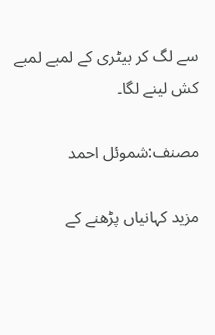سے لگ کر بیٹری کے لمبے لمبے کش لینے لگا۔

مصنف:شموئل احمد

مزید کہانیاں پڑھنے کے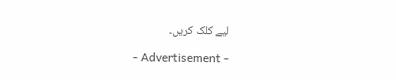لیے کلک کریں۔

- Advertisement -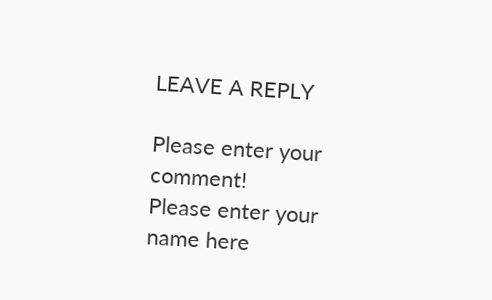LEAVE A REPLY

Please enter your comment!
Please enter your name here